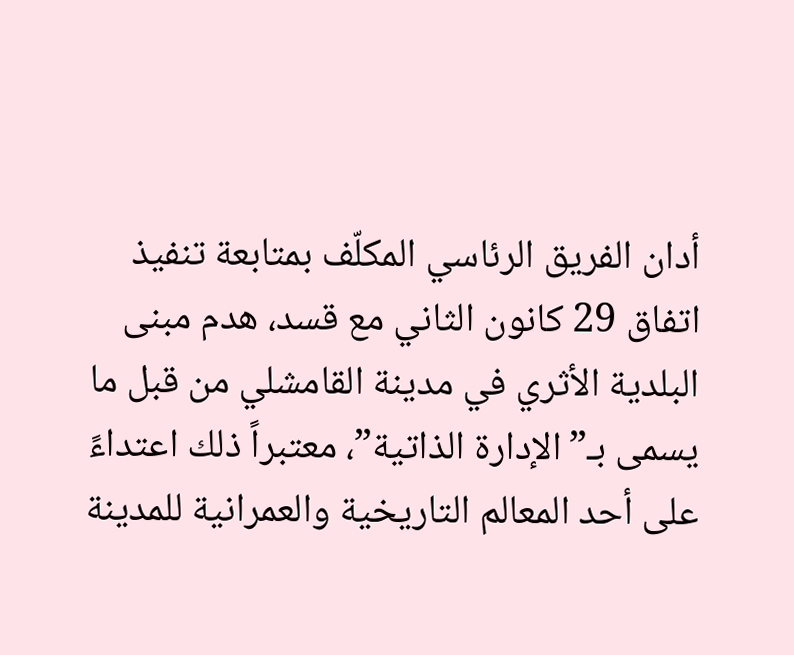أدان الفريق الرئاسي المكلّف بمتابعة تنفيذ اتفاق 29 كانون الثاني مع قسد، هدم مبنى البلدية الأثري في مدينة القامشلي من قبل ما يسمى بـ”الإدارة الذاتية”، معتبراً ذلك اعتداءً على أحد المعالم التاريخية والعمرانية للمدينة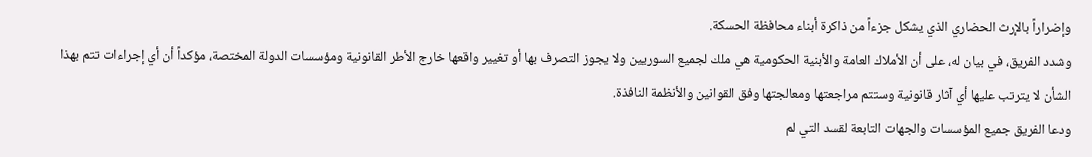وإضراراً بالإرث الحضاري الذي يشكل جزءاً من ذاكرة أبناء محافظة الحسكة.
وشدد الفريق، في بيان له، على أن الأملاك العامة والأبنية الحكومية هي ملك لجميع السوريين ولا يجوز التصرف بها أو تغيير واقعها خارج الأطر القانونية ومؤسسات الدولة المختصة، مؤكداً أن أي إجراءات تتم بهذا الشأن لا يترتب عليها أي آثار قانونية وستتم مراجعتها ومعالجتها وفق القوانين والأنظمة النافذة.
ودعا الفريق جميع المؤسسات والجهات التابعة لقسد التي لم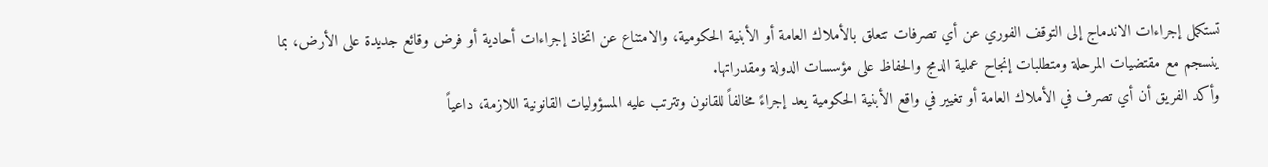تستكمل إجراءات الاندماج إلى التوقف الفوري عن أي تصرفات تتعلق بالأملاك العامة أو الأبنية الحكومية، والامتناع عن اتخاذ إجراءات أحادية أو فرض وقائع جديدة على الأرض، بما ينسجم مع مقتضيات المرحلة ومتطلبات إنجاح عملية الدمج والحفاظ على مؤسسات الدولة ومقدراتها.
وأكد الفريق أن أي تصرف في الأملاك العامة أو تغيير في واقع الأبنية الحكومية يعد إجراءً مخالفاً للقانون وتترتب عليه المسؤوليات القانونية اللازمة، داعياً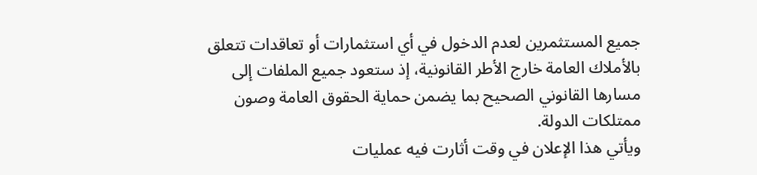جميع المستثمرين لعدم الدخول في أي استثمارات أو تعاقدات تتعلق بالأملاك العامة خارج الأطر القانونية، إذ ستعود جميع الملفات إلى مسارها القانوني الصحيح بما يضمن حماية الحقوق العامة وصون ممتلكات الدولة.
ويأتي هذا الإعلان في وقت أثارت فيه عمليات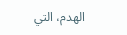الهدم، التي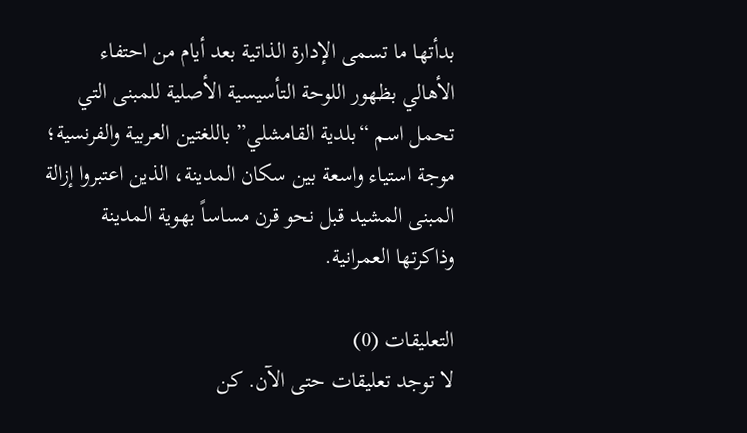بدأتها ما تسمى الإدارة الذاتية بعد أيام من احتفاء الأهالي بظهور اللوحة التأسيسية الأصلية للمبنى التي تحمل اسم “بلدية القامشلي” باللغتين العربية والفرنسية؛ موجة استياء واسعة بين سكان المدينة، الذين اعتبروا إزالة المبنى المشيد قبل نحو قرن مساساً بهوية المدينة وذاكرتها العمرانية.

التعليقات (0)
لا توجد تعليقات حتى الآن. كن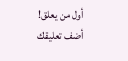أول من يعلق!
أضف تعليقك